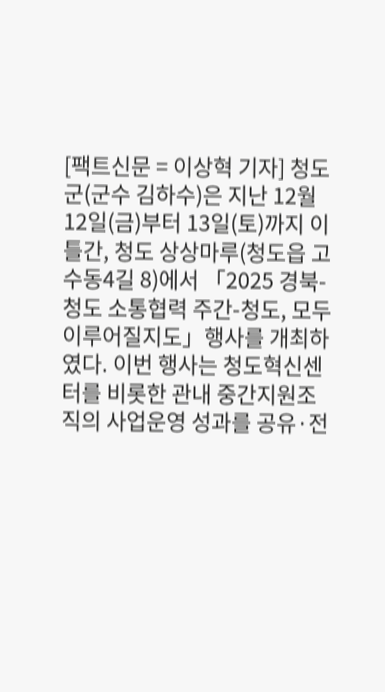[팩트신문 = 이상혁 기자] 청도군(군수 김하수)은 지난 12월 12일(금)부터 13일(토)까지 이틀간, 청도 상상마루(청도읍 고수동4길 8)에서 「2025 경북-청도 소통협력 주간-청도, 모두 이루어질지도」행사를 개최하였다. 이번 행사는 청도혁신센터를 비롯한 관내 중간지원조직의 사업운영 성과를 공유·전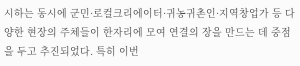시하는 동시에 군민·로컬크리에이터·귀농귀촌인·지역창업가 등 다양한 현장의 주체들이 한자리에 모여 연결의 장을 만드는 데 중점을 두고 추진되었다. 특히 이번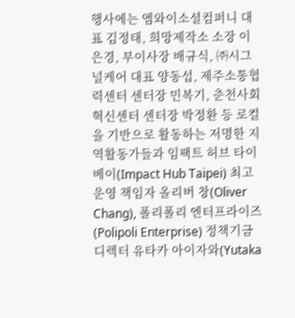행사에는 엠와이소셜컴퍼니 대표 김정태, 희망제작소 소장 이은경, 부이사장 배규식, ㈜시그널케어 대표 양동섭, 제주소통협력센터 센터장 민복기, 춘천사회혁신센터 센터장 박정환 등 로컬을 기반으로 활동하는 저명한 지역활동가들과 임팩트 허브 타이베이(Impact Hub Taipei) 최고 운영 책임자 올리버 창(Oliver Chang), 폴리폴리 엔터프라이즈(Polipoli Enterprise) 정책기금디렉터 유타카 아이자와(Yutaka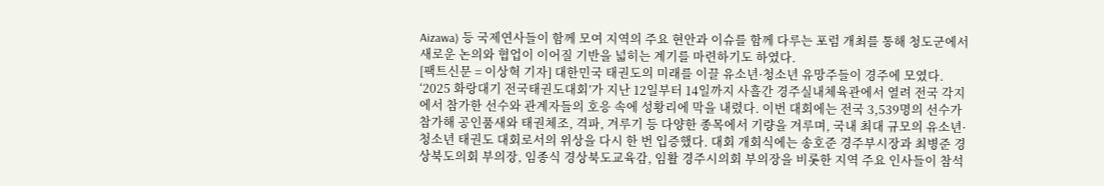Aizawa) 등 국제연사들이 함께 모여 지역의 주요 현안과 이슈를 함께 다루는 포럼 개최를 통해 청도군에서 새로운 논의와 협업이 이어질 기반을 넓히는 계기를 마련하기도 하였다.
[팩트신문 = 이상혁 기자] 대한민국 태권도의 미래를 이끌 유소년·청소년 유망주들이 경주에 모였다. ‘2025 화랑대기 전국태권도대회’가 지난 12일부터 14일까지 사흘간 경주실내체육관에서 열려 전국 각지에서 참가한 선수와 관계자들의 호응 속에 성황리에 막을 내렸다. 이번 대회에는 전국 3,539명의 선수가 참가해 공인품새와 태권체조, 격파, 겨루기 등 다양한 종목에서 기량을 겨루며, 국내 최대 규모의 유소년·청소년 태권도 대회로서의 위상을 다시 한 번 입증했다. 대회 개회식에는 송호준 경주부시장과 최병준 경상북도의회 부의장, 임종식 경상북도교육감, 임활 경주시의회 부의장을 비롯한 지역 주요 인사들이 참석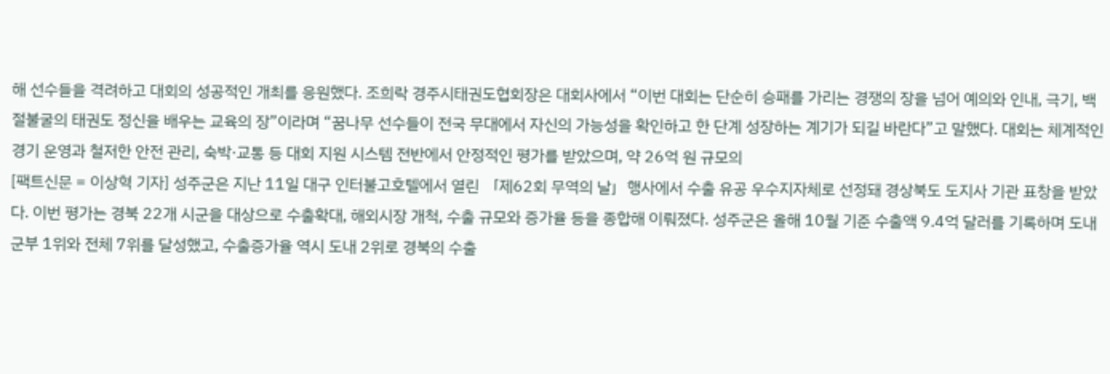해 선수들을 격려하고 대회의 성공적인 개최를 응원했다. 조희락 경주시태권도협회장은 대회사에서 “이번 대회는 단순히 승패를 가리는 경쟁의 장을 넘어 예의와 인내, 극기, 백절불굴의 태권도 정신을 배우는 교육의 장”이라며 “꿈나무 선수들이 전국 무대에서 자신의 가능성을 확인하고 한 단계 성장하는 계기가 되길 바란다”고 말했다. 대회는 체계적인 경기 운영과 철저한 안전 관리, 숙박·교통 등 대회 지원 시스템 전반에서 안정적인 평가를 받았으며, 약 26억 원 규모의
[팩트신문 = 이상혁 기자] 성주군은 지난 11일 대구 인터불고호텔에서 열린 「제62회 무역의 날」행사에서 수출 유공 우수지자체로 선정돼 경상북도 도지사 기관 표창을 받았다. 이번 평가는 경북 22개 시군을 대상으로 수출확대, 해외시장 개척, 수출 규모와 증가율 등을 종합해 이뤄졌다. 성주군은 올해 10월 기준 수출액 9.4억 달러를 기록하며 도내 군부 1위와 전체 7위를 달성했고, 수출증가율 역시 도내 2위로 경북의 수출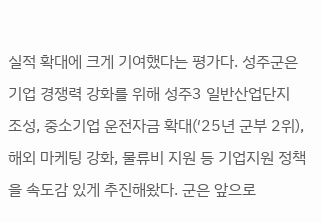실적 확대에 크게 기여했다는 평가다. 성주군은 기업 경쟁력 강화를 위해 성주3 일반산업단지 조성, 중소기업 운전자금 확대(′25년 군부 2위), 해외 마케팅 강화, 물류비 지원 등 기업지원 정책을 속도감 있게 추진해왔다. 군은 앞으로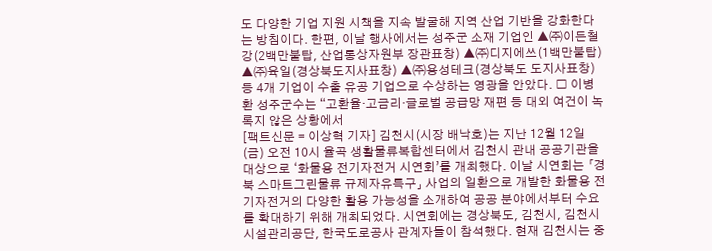도 다양한 기업 지원 시책을 지속 발굴해 지역 산업 기반을 강화한다는 방침이다. 한편, 이날 행사에서는 성주군 소재 기업인 ▲㈜이든철강(2백만불탑, 산업통상자원부 장관표창) ▲㈜디지에쓰(1백만불탑) ▲㈜육일(경상북도지사표창) ▲㈜용성테크(경상북도 도지사표창) 등 4개 기업이 수출 유공 기업으로 수상하는 영광을 안았다. □ 이병환 성주군수는 “고환율·고금리·글로벌 공급망 재편 등 대외 여건이 녹록지 않은 상황에서
[팩트신문 = 이상혁 기자] 김천시(시장 배낙호)는 지난 12월 12일(금) 오전 10시 율곡 생활물류복합센터에서 김천시 관내 공공기관을 대상으로 ‘화물용 전기자전거 시연회’를 개최했다. 이날 시연회는 「경북 스마트그린물류 규제자유특구」 사업의 일환으로 개발한 화물용 전기자전거의 다양한 활용 가능성을 소개하여 공공 분야에서부터 수요를 확대하기 위해 개최되었다. 시연회에는 경상북도, 김천시, 김천시시설관리공단, 한국도로공사 관계자들이 참석했다. 현재 김천시는 중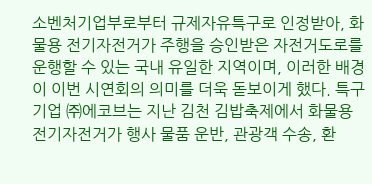소벤처기업부로부터 규제자유특구로 인정받아, 화물용 전기자전거가 주행을 승인받은 자전거도로를 운행할 수 있는 국내 유일한 지역이며, 이러한 배경이 이번 시연회의 의미를 더욱 돋보이게 했다. 특구기업 ㈜에코브는 지난 김천 김밥축제에서 화물용 전기자전거가 행사 물품 운반, 관광객 수송, 환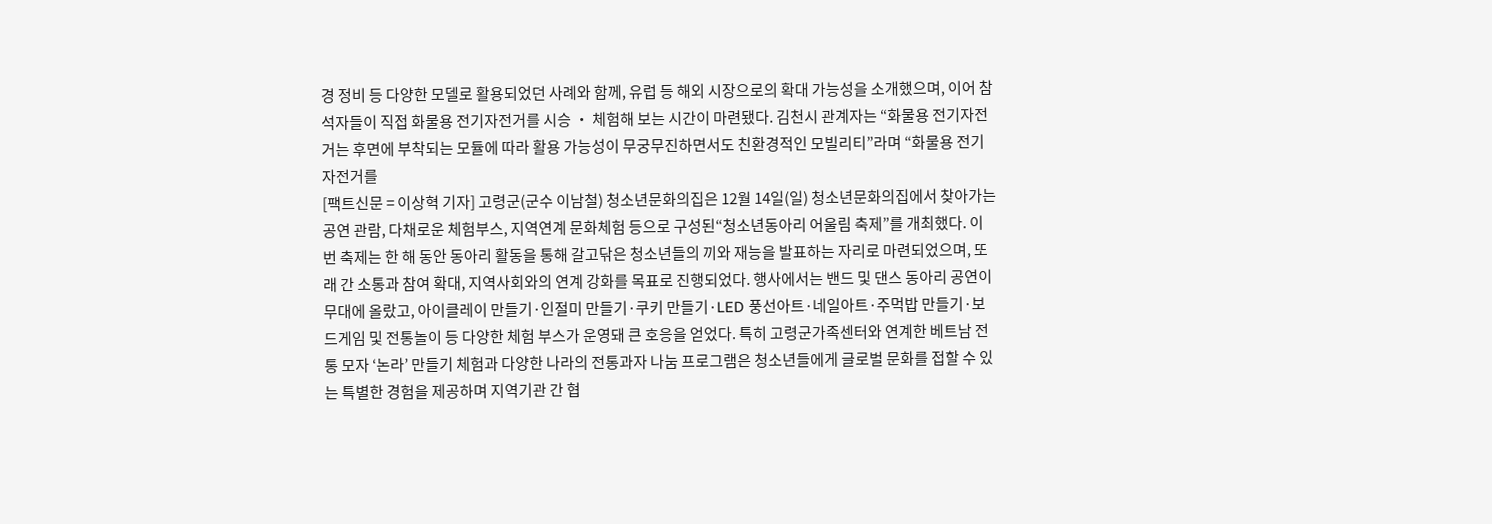경 정비 등 다양한 모델로 활용되었던 사례와 함께, 유럽 등 해외 시장으로의 확대 가능성을 소개했으며, 이어 참석자들이 직접 화물용 전기자전거를 시승 ‧ 체험해 보는 시간이 마련됐다. 김천시 관계자는 “화물용 전기자전거는 후면에 부착되는 모듈에 따라 활용 가능성이 무궁무진하면서도 친환경적인 모빌리티”라며 “화물용 전기자전거를
[팩트신문 = 이상혁 기자] 고령군(군수 이남철) 청소년문화의집은 12월 14일(일) 청소년문화의집에서 찾아가는 공연 관람, 다채로운 체험부스, 지역연계 문화체험 등으로 구성된“청소년동아리 어울림 축제”를 개최했다. 이번 축제는 한 해 동안 동아리 활동을 통해 갈고닦은 청소년들의 끼와 재능을 발표하는 자리로 마련되었으며, 또래 간 소통과 참여 확대, 지역사회와의 연계 강화를 목표로 진행되었다. 행사에서는 밴드 및 댄스 동아리 공연이 무대에 올랐고, 아이클레이 만들기·인절미 만들기·쿠키 만들기·LED 풍선아트·네일아트·주먹밥 만들기·보드게임 및 전통놀이 등 다양한 체험 부스가 운영돼 큰 호응을 얻었다. 특히 고령군가족센터와 연계한 베트남 전통 모자 ‘논라’ 만들기 체험과 다양한 나라의 전통과자 나눔 프로그램은 청소년들에게 글로벌 문화를 접할 수 있는 특별한 경험을 제공하며 지역기관 간 협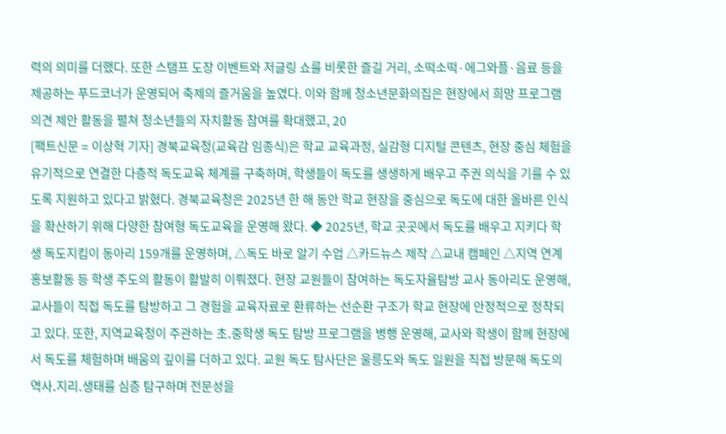력의 의미를 더했다. 또한 스탬프 도장 이벤트와 저글링 쇼를 비롯한 즐길 거리, 소떡소떡·에그와플·음료 등을 제공하는 푸드코너가 운영되어 축제의 즐거움을 높였다. 이와 함께 청소년문화의집은 현장에서 희망 프로그램 의견 제안 활동을 펼쳐 청소년들의 자치활동 참여를 확대했고, 20
[팩트신문 = 이상혁 기자] 경북교육청(교육감 임종식)은 학교 교육과정, 실감형 디지털 콘텐츠, 현장 중심 체험을 유기적으로 연결한 다층적 독도교육 체계를 구축하며, 학생들이 독도를 생생하게 배우고 주권 의식을 기를 수 있도록 지원하고 있다고 밝혔다. 경북교육청은 2025년 한 해 동안 학교 현장을 중심으로 독도에 대한 올바른 인식을 확산하기 위해 다양한 참여형 독도교육을 운영해 왔다. ◆ 2025년, 학교 곳곳에서 독도를 배우고 지키다 학생 독도지킴이 동아리 159개를 운영하며, △독도 바로 알기 수업 △카드뉴스 제작 △교내 캠페인 △지역 연계 홍보활동 등 학생 주도의 활동이 활발히 이뤄졌다. 현장 교원들이 참여하는 독도자율탐방 교사 동아리도 운영해, 교사들이 직접 독도를 탐방하고 그 경험을 교육자료로 환류하는 선순환 구조가 학교 현장에 안정적으로 정착되고 있다. 또한, 지역교육청이 주관하는 초․중학생 독도 탐방 프로그램을 병행 운영해, 교사와 학생이 함께 현장에서 독도를 체험하며 배움의 깊이를 더하고 있다. 교원 독도 탐사단은 울릉도와 독도 일원을 직접 방문해 독도의 역사․지리․생태를 심층 탐구하며 전문성을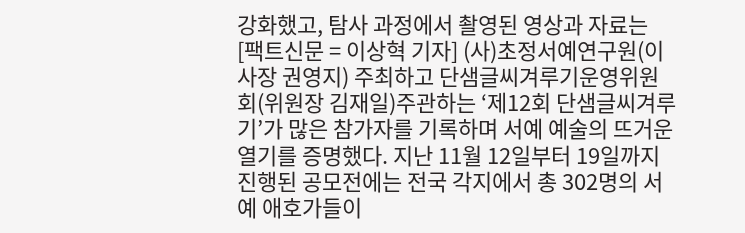강화했고, 탐사 과정에서 촬영된 영상과 자료는
[팩트신문 = 이상혁 기자] (사)초정서예연구원(이사장 권영지) 주최하고 단샘글씨겨루기운영위원회(위원장 김재일)주관하는 ‘제12회 단샘글씨겨루기’가 많은 참가자를 기록하며 서예 예술의 뜨거운 열기를 증명했다. 지난 11월 12일부터 19일까지 진행된 공모전에는 전국 각지에서 총 302명의 서예 애호가들이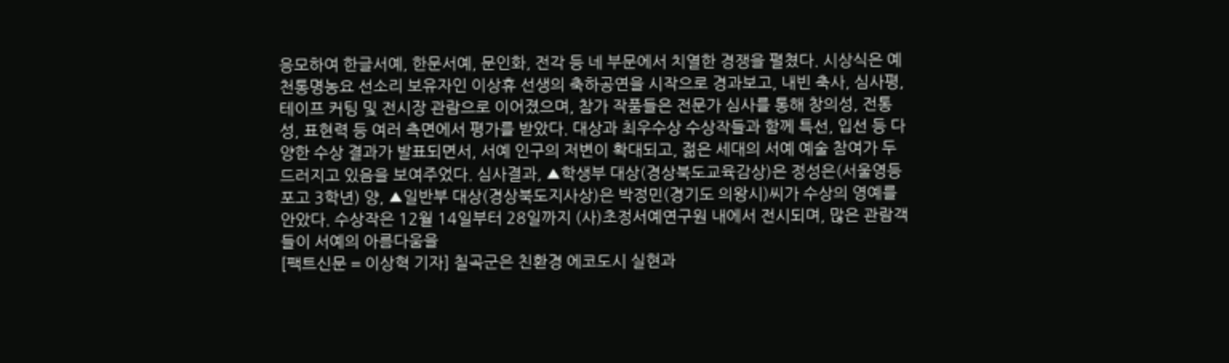응모하여 한글서예, 한문서예, 문인화, 전각 등 네 부문에서 치열한 경쟁을 펼쳤다. 시상식은 예천통명농요 선소리 보유자인 이상휴 선생의 축하공연을 시작으로 경과보고, 내빈 축사, 심사평, 테이프 커팅 및 전시장 관람으로 이어졌으며, 참가 작품들은 전문가 심사를 통해 창의성, 전통성, 표현력 등 여러 측면에서 평가를 받았다. 대상과 최우수상 수상작들과 함께 특선, 입선 등 다양한 수상 결과가 발표되면서, 서예 인구의 저변이 확대되고, 젊은 세대의 서예 예술 참여가 두드러지고 있음을 보여주었다. 심사결과, ▲학생부 대상(경상북도교육감상)은 정성은(서울영등포고 3학년) 양, ▲일반부 대상(경상북도지사상)은 박정민(경기도 의왕시)씨가 수상의 영예를 안았다. 수상작은 12월 14일부터 28일까지 (사)초정서예연구원 내에서 전시되며, 많은 관람객들이 서예의 아름다움을
[팩트신문 = 이상혁 기자] 칠곡군은 친환경 에코도시 실현과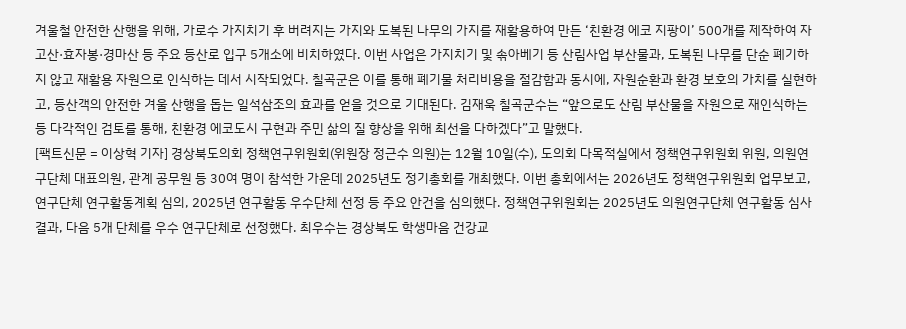겨울철 안전한 산행을 위해, 가로수 가지치기 후 버려지는 가지와 도복된 나무의 가지를 재활용하여 만든 ‘친환경 에코 지팡이’ 500개를 제작하여 자고산·효자봉·경마산 등 주요 등산로 입구 5개소에 비치하였다. 이번 사업은 가지치기 및 솎아베기 등 산림사업 부산물과, 도복된 나무를 단순 폐기하지 않고 재활용 자원으로 인식하는 데서 시작되었다. 칠곡군은 이를 통해 폐기물 처리비용을 절감함과 동시에, 자원순환과 환경 보호의 가치를 실현하고, 등산객의 안전한 겨울 산행을 돕는 일석삼조의 효과를 얻을 것으로 기대된다. 김재욱 칠곡군수는 “앞으로도 산림 부산물을 자원으로 재인식하는 등 다각적인 검토를 통해, 친환경 에코도시 구현과 주민 삶의 질 향상을 위해 최선을 다하겠다”고 말했다.
[팩트신문 = 이상혁 기자] 경상북도의회 정책연구위원회(위원장 정근수 의원)는 12월 10일(수), 도의회 다목적실에서 정책연구위원회 위원, 의원연구단체 대표의원, 관계 공무원 등 30여 명이 참석한 가운데 2025년도 정기총회를 개최했다. 이번 총회에서는 2026년도 정책연구위원회 업무보고, 연구단체 연구활동계획 심의, 2025년 연구활동 우수단체 선정 등 주요 안건을 심의했다. 정책연구위원회는 2025년도 의원연구단체 연구활동 심사 결과, 다음 5개 단체를 우수 연구단체로 선정했다. 최우수는 경상북도 학생마음 건강교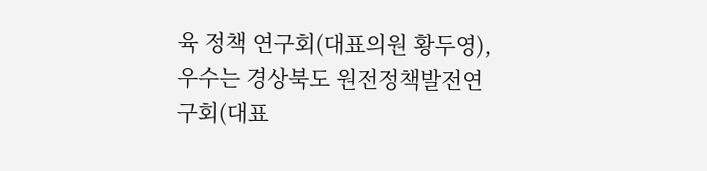육 정책 연구회(대표의원 황두영), 우수는 경상북도 원전정책발전연구회(대표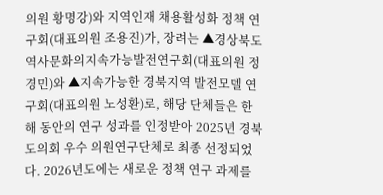의원 황명강)와 지역인재 채용활성화 정책 연구회(대표의원 조용진)가, 장려는 ▲경상북도역사문화의지속가능발전연구회(대표의원 정경민)와 ▲지속가능한 경북지역 발전모델 연구회(대표의원 노성환)로, 해당 단체들은 한 해 동안의 연구 성과를 인정받아 2025년 경북도의회 우수 의원연구단체로 최종 선정되었다. 2026년도에는 새로운 정책 연구 과제를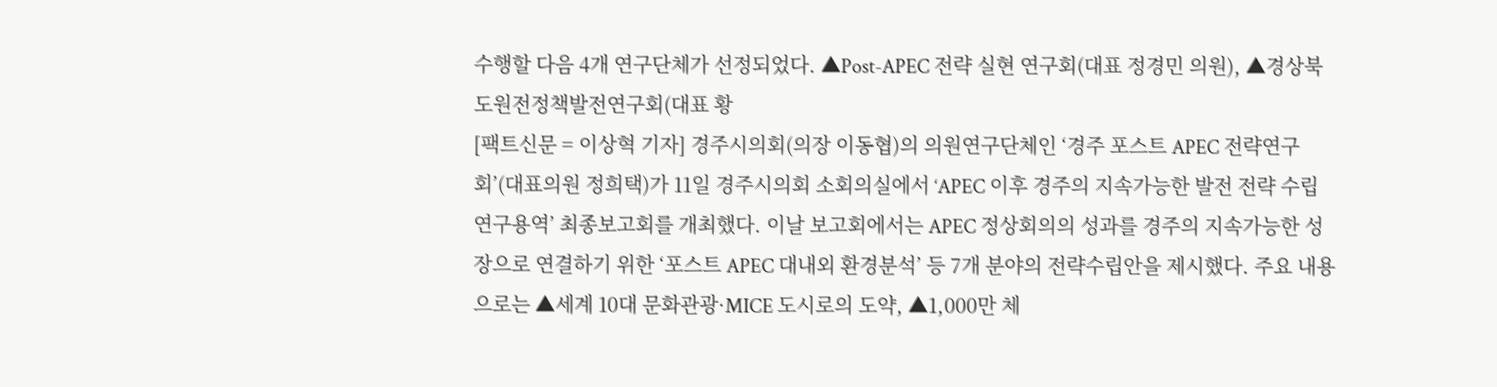수행할 다음 4개 연구단체가 선정되었다. ▲Post-APEC 전략 실현 연구회(대표 정경민 의원), ▲경상북도원전정책발전연구회(대표 황
[팩트신문 = 이상혁 기자] 경주시의회(의장 이동협)의 의원연구단체인 ‘경주 포스트 APEC 전략연구회’(대표의원 정희택)가 11일 경주시의회 소회의실에서 ‘APEC 이후 경주의 지속가능한 발전 전략 수립 연구용역’ 최종보고회를 개최했다. 이날 보고회에서는 APEC 정상회의의 성과를 경주의 지속가능한 성장으로 연결하기 위한 ‘포스트 APEC 대내외 환경분석’ 등 7개 분야의 전략수립안을 제시했다. 주요 내용으로는 ▲세계 10대 문화관광·MICE 도시로의 도약, ▲1,000만 체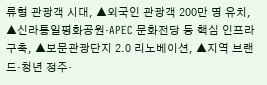류형 관광객 시대, ▲외국인 관광객 200만 명 유치, ▲신라통일평화공원·APEC 문화전당 등 핵심 인프라 구축, ▲보문관광단지 2.0 리노베이션, ▲지역 브랜드·청년 정주·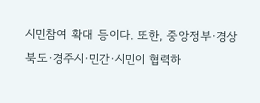시민참여 확대 등이다. 또한, 중앙정부·경상북도·경주시·민간·시민이 협력하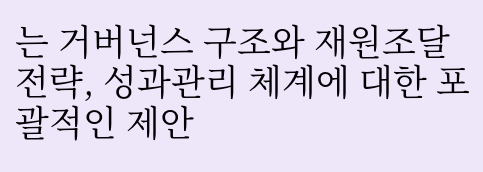는 거버넌스 구조와 재원조달 전략, 성과관리 체계에 대한 포괄적인 제안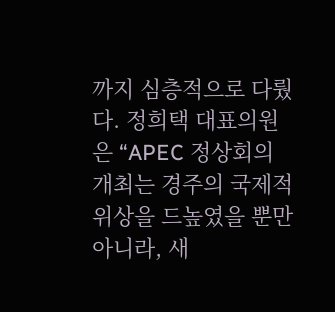까지 심층적으로 다뤘다. 정희택 대표의원은 “APEC 정상회의 개최는 경주의 국제적 위상을 드높였을 뿐만 아니라, 새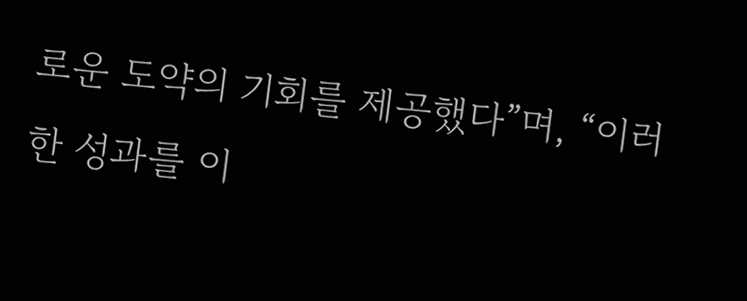로운 도약의 기회를 제공했다”며, “이러한 성과를 이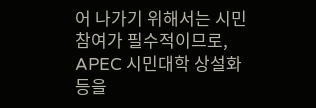어 나가기 위해서는 시민 참여가 필수적이므로, APEC 시민대학 상설화 등을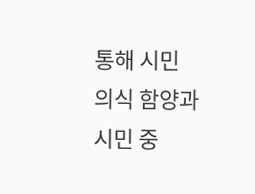통해 시민 의식 함양과 시민 중